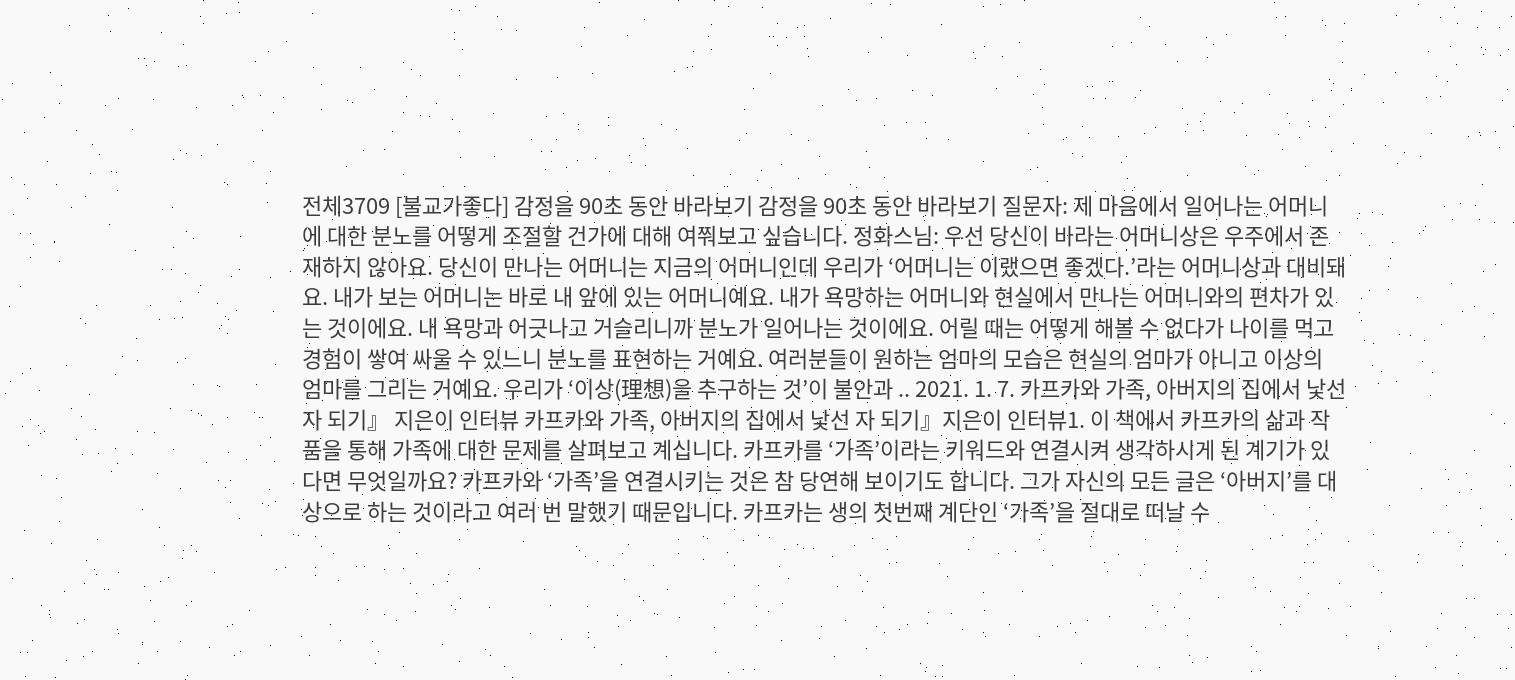전체3709 [불교가좋다] 감정을 90초 동안 바라보기 감정을 90초 동안 바라보기 질문자: 제 마음에서 일어나는 어머니에 대한 분노를 어떻게 조절할 건가에 대해 여쭤보고 싶습니다. 정화스님: 우선 당신이 바라는 어머니상은 우주에서 존재하지 않아요. 당신이 만나는 어머니는 지금의 어머니인데 우리가 ‘어머니는 이랬으면 좋겠다.’라는 어머니상과 대비돼요. 내가 보는 어머니는 바로 내 앞에 있는 어머니예요. 내가 욕망하는 어머니와 현실에서 만나는 어머니와의 편차가 있는 것이에요. 내 욕망과 어긋나고 거슬리니까 분노가 일어나는 것이에요. 어릴 때는 어떻게 해볼 수 없다가 나이를 먹고 경험이 쌓여 싸울 수 있느니 분노를 표현하는 거예요. 여러분들이 원하는 엄마의 모습은 현실의 엄마가 아니고 이상의 엄마를 그리는 거예요. 우리가 ‘이상(理想)을 추구하는 것’이 불안과 .. 2021. 1. 7. 카프카와 가족, 아버지의 집에서 낯선 자 되기』 지은이 인터뷰 카프카와 가족, 아버지의 집에서 낯선 자 되기』지은이 인터뷰1. 이 책에서 카프카의 삶과 작품을 통해 가족에 대한 문제를 살펴보고 계십니다. 카프카를 ‘가족’이라는 키워드와 연결시켜 생각하시게 된 계기가 있다면 무엇일까요? 카프카와 ‘가족’을 연결시키는 것은 참 당연해 보이기도 합니다. 그가 자신의 모든 글은 ‘아버지’를 대상으로 하는 것이라고 여러 번 말했기 때문입니다. 카프카는 생의 첫번째 계단인 ‘가족’을 절대로 떠날 수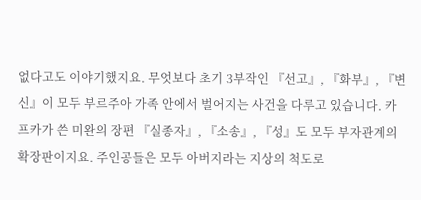없다고도 이야기했지요. 무엇보다 초기 3부작인 『선고』, 『화부』, 『변신』이 모두 부르주아 가족 안에서 벌어지는 사건을 다루고 있습니다. 카프카가 쓴 미완의 장편 『실종자』, 『소송』, 『성』도 모두 부자관계의 확장판이지요. 주인공들은 모두 아버지라는 지상의 척도로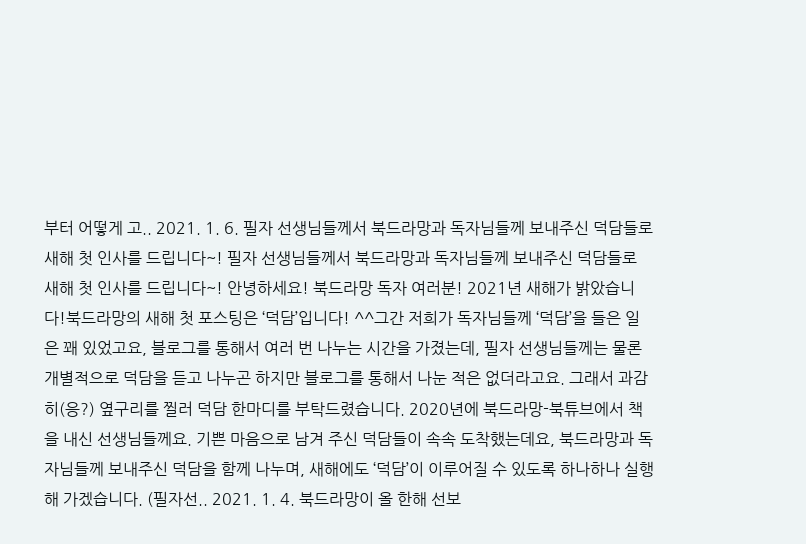부터 어떻게 고.. 2021. 1. 6. 필자 선생님들께서 북드라망과 독자님들께 보내주신 덕담들로 새해 첫 인사를 드립니다~! 필자 선생님들께서 북드라망과 독자님들께 보내주신 덕담들로 새해 첫 인사를 드립니다~! 안녕하세요! 북드라망 독자 여러분! 2021년 새해가 밝았습니다!북드라망의 새해 첫 포스팅은 ‘덕담’입니다! ^^그간 저희가 독자님들께 ‘덕담’을 들은 일은 꽤 있었고요, 블로그를 통해서 여러 번 나누는 시간을 가졌는데, 필자 선생님들께는 물론 개별적으로 덕담을 듣고 나누곤 하지만 블로그를 통해서 나눈 적은 없더라고요. 그래서 과감히(응?) 옆구리를 찔러 덕담 한마디를 부탁드렸습니다. 2020년에 북드라망-북튜브에서 책을 내신 선생님들께요. 기쁜 마음으로 남겨 주신 덕담들이 속속 도착했는데요, 북드라망과 독자님들께 보내주신 덕담을 함께 나누며, 새해에도 ‘덕담’이 이루어질 수 있도록 하나하나 실행해 가겠습니다. (필자선.. 2021. 1. 4. 북드라망이 올 한해 선보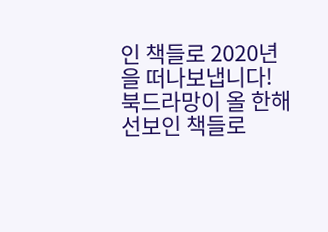인 책들로 2020년을 떠나보냅니다! 북드라망이 올 한해 선보인 책들로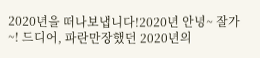2020년을 떠나보냅니다!2020년 안녕~ 잘가~! 드디어, 파란만장했던 2020년의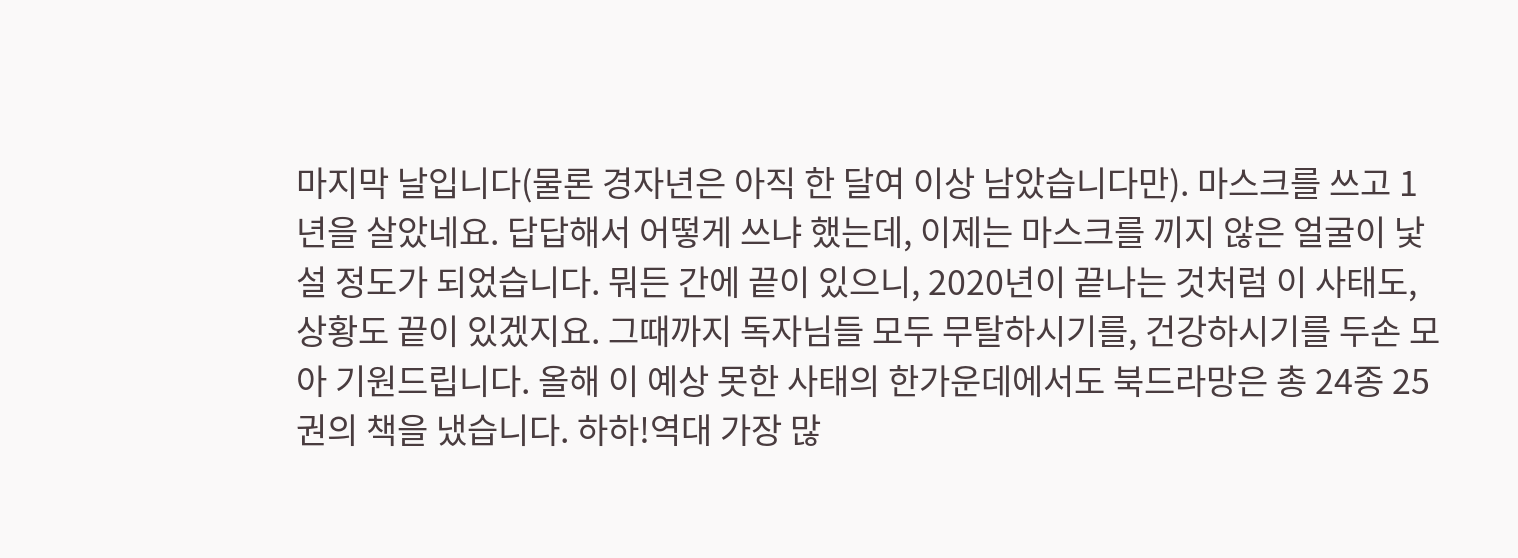마지막 날입니다(물론 경자년은 아직 한 달여 이상 남았습니다만). 마스크를 쓰고 1년을 살았네요. 답답해서 어떻게 쓰냐 했는데, 이제는 마스크를 끼지 않은 얼굴이 낯설 정도가 되었습니다. 뭐든 간에 끝이 있으니, 2020년이 끝나는 것처럼 이 사태도, 상황도 끝이 있겠지요. 그때까지 독자님들 모두 무탈하시기를, 건강하시기를 두손 모아 기원드립니다. 올해 이 예상 못한 사태의 한가운데에서도 북드라망은 총 24종 25권의 책을 냈습니다. 하하!역대 가장 많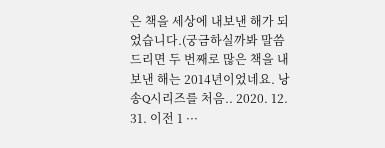은 책을 세상에 내보낸 해가 되었습니다.(궁금하실까봐 말씀드리면 두 번째로 많은 책을 내보낸 해는 2014년이었네요. 낭송Q시리즈를 처음.. 2020. 12. 31. 이전 1 ···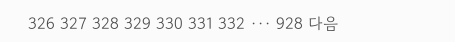326 327 328 329 330 331 332 ··· 928 다음